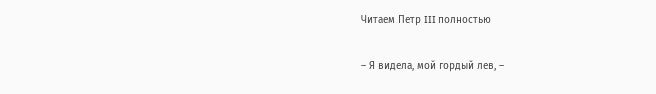Читаем Петр III полностью

– Я видела, мой гордый лев, –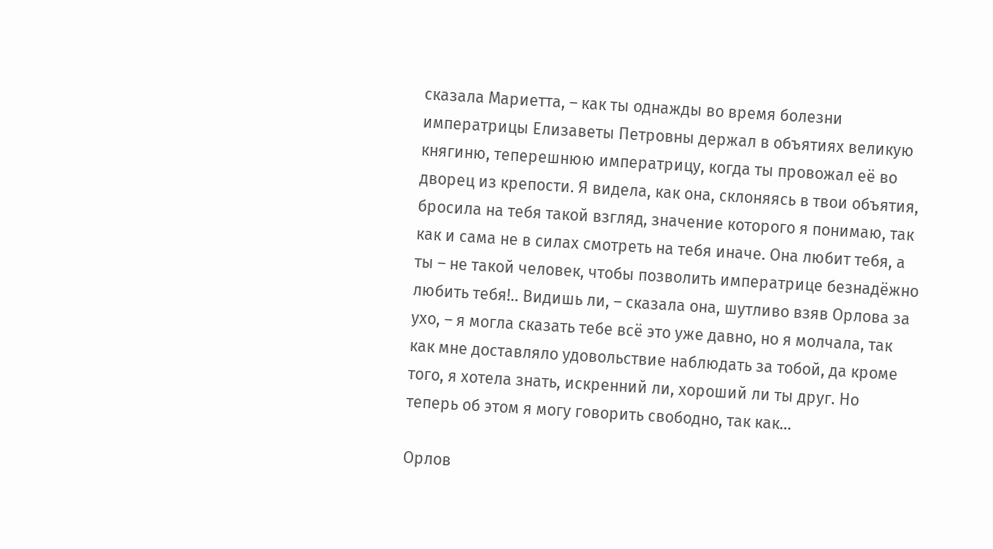сказала Мариетта, – как ты однажды во время болезни императрицы Елизаветы Петровны держал в объятиях великую княгиню, теперешнюю императрицу, когда ты провожал её во дворец из крепости. Я видела, как она, склоняясь в твои объятия, бросила на тебя такой взгляд, значение которого я понимаю, так как и сама не в силах смотреть на тебя иначе. Она любит тебя, а ты – не такой человек, чтобы позволить императрице безнадёжно любить тебя!.. Видишь ли, – сказала она, шутливо взяв Орлова за ухо, – я могла сказать тебе всё это уже давно, но я молчала, так как мне доставляло удовольствие наблюдать за тобой, да кроме того, я хотела знать, искренний ли, хороший ли ты друг. Но теперь об этом я могу говорить свободно, так как…

Орлов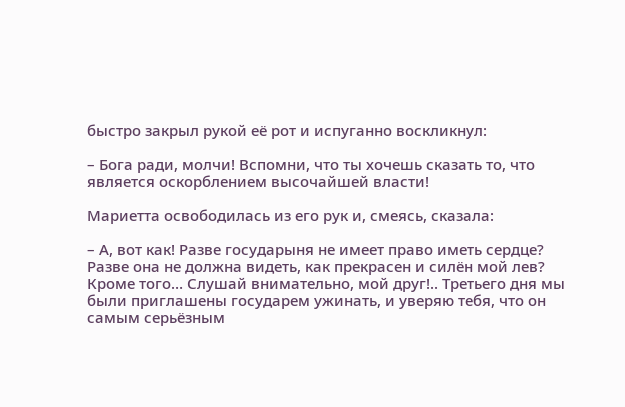быстро закрыл рукой её рот и испуганно воскликнул:

– Бога ради, молчи! Вспомни, что ты хочешь сказать то, что является оскорблением высочайшей власти!

Мариетта освободилась из его рук и, смеясь, сказала:

– А, вот как! Разве государыня не имеет право иметь сердце? Разве она не должна видеть, как прекрасен и силён мой лев? Кроме того… Слушай внимательно, мой друг!.. Третьего дня мы были приглашены государем ужинать, и уверяю тебя, что он самым серьёзным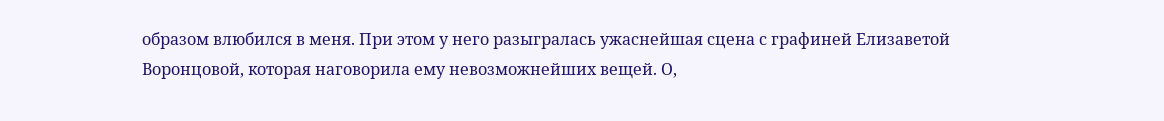образом влюбился в меня. При этом у него разыгралась ужаснейшая сцена с графиней Елизаветой Воронцовой, которая наговорила ему невозможнейших вещей. О,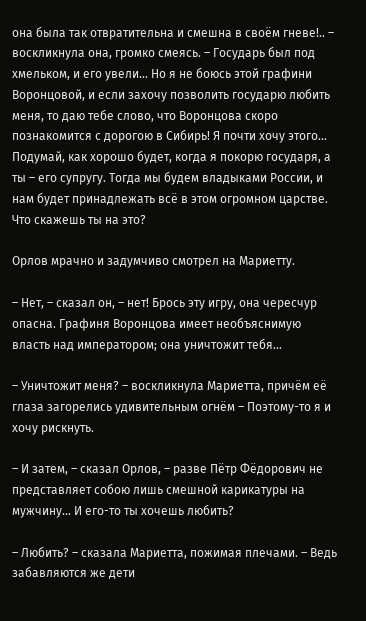она была так отвратительна и смешна в своём гневе!.. – воскликнула она, громко смеясь. – Государь был под хмельком, и его увели… Но я не боюсь этой графини Воронцовой, и если захочу позволить государю любить меня, то даю тебе слово, что Воронцова скоро познакомится с дорогою в Сибирь! Я почти хочу этого… Подумай, как хорошо будет, когда я покорю государя, а ты – его супругу. Тогда мы будем владыками России, и нам будет принадлежать всё в этом огромном царстве. Что скажешь ты на это?

Орлов мрачно и задумчиво смотрел на Мариетту.

– Нет, – сказал он, – нет! Брось эту игру, она чересчур опасна. Графиня Воронцова имеет необъяснимую власть над императором; она уничтожит тебя…

– Уничтожит меня? – воскликнула Мариетта, причём её глаза загорелись удивительным огнём – Поэтому-то я и хочу рискнуть.

– И затем, – сказал Орлов, – разве Пётр Фёдорович не представляет собою лишь смешной карикатуры на мужчину… И его-то ты хочешь любить?

– Любить? – сказала Мариетта, пожимая плечами. – Ведь забавляются же дети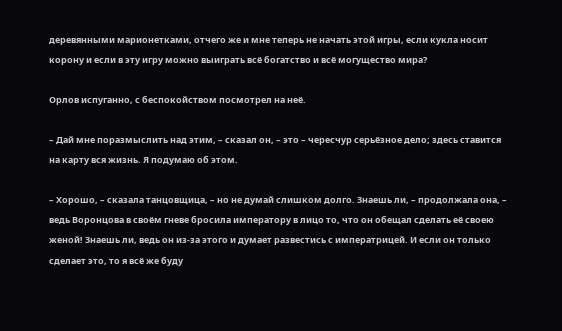деревянными марионетками, отчего же и мне теперь не начать этой игры, если кукла носит корону и если в эту игру можно выиграть всё богатство и всё могущество мира?

Орлов испуганно, с беспокойством посмотрел на неё.

– Дай мне поразмыслить над этим, – сказал он, – это – чересчур серьёзное дело; здесь ставится на карту вся жизнь. Я подумаю об этом.

– Хорошо, – сказала танцовщица, – но не думай слишком долго. Знаешь ли, – продолжала она, – ведь Воронцова в своём гневе бросила императору в лицо то, что он обещал сделать её своею женой! Знаешь ли, ведь он из-за этого и думает развестись с императрицей. И если он только сделает это, то я всё же буду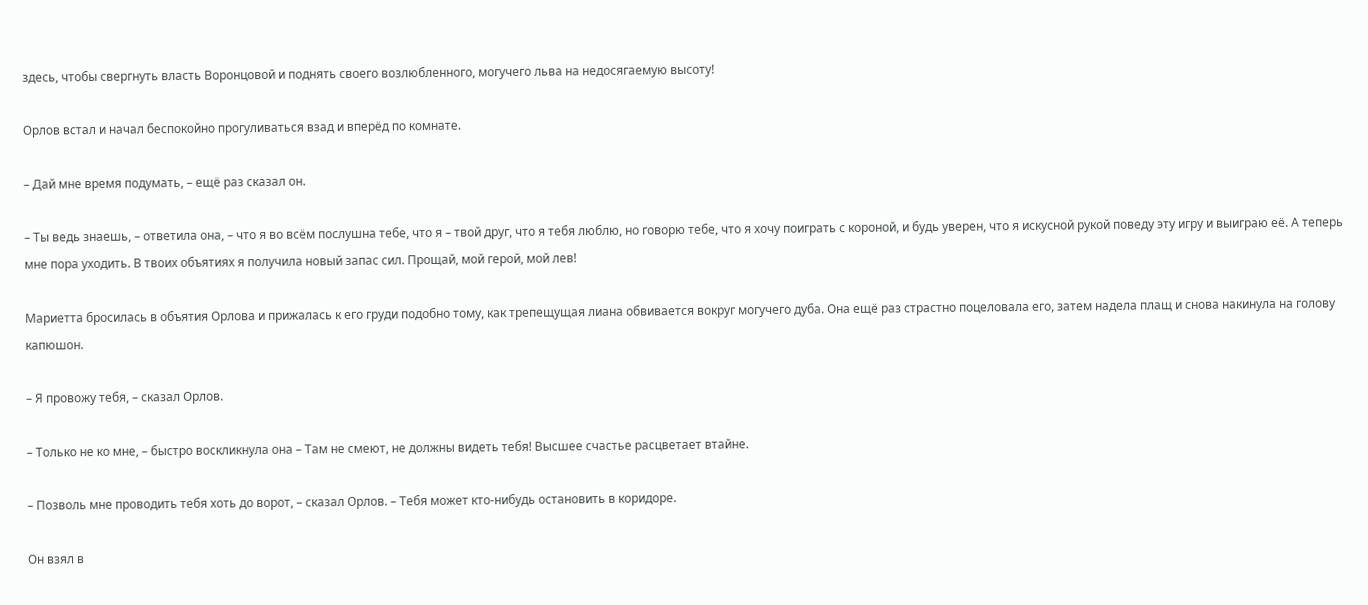здесь, чтобы свергнуть власть Воронцовой и поднять своего возлюбленного, могучего льва на недосягаемую высоту!

Орлов встал и начал беспокойно прогуливаться взад и вперёд по комнате.

– Дай мне время подумать, – ещё раз сказал он.

– Ты ведь знаешь, – ответила она, – что я во всём послушна тебе, что я – твой друг, что я тебя люблю, но говорю тебе, что я хочу поиграть с короной, и будь уверен, что я искусной рукой поведу эту игру и выиграю её. А теперь мне пора уходить. В твоих объятиях я получила новый запас сил. Прощай, мой герой, мой лев!

Мариетта бросилась в объятия Орлова и прижалась к его груди подобно тому, как трепещущая лиана обвивается вокруг могучего дуба. Она ещё раз страстно поцеловала его, затем надела плащ и снова накинула на голову капюшон.

– Я провожу тебя, – сказал Орлов.

– Только не ко мне, – быстро воскликнула она – Там не смеют, не должны видеть тебя! Высшее счастье расцветает втайне.

– Позволь мне проводить тебя хоть до ворот, – сказал Орлов. – Тебя может кто-нибудь остановить в коридоре.

Он взял в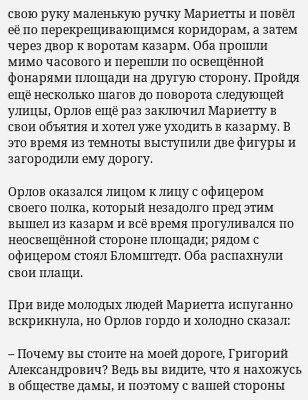свою руку маленькую ручку Мариетты и повёл её по перекрещивающимся коридорам, а затем через двор к воротам казарм. Оба прошли мимо часового и перешли по освещённой фонарями площади на другую сторону. Пройдя ещё несколько шагов до поворота следующей улицы, Орлов ещё раз заключил Мариетту в свои объятия и хотел уже уходить в казарму. В это время из темноты выступили две фигуры и загородили ему дорогу.

Орлов оказался лицом к лицу с офицером своего полка, который незадолго пред этим вышел из казарм и всё время прогуливался по неосвещённой стороне площади; рядом с офицером стоял Бломштедт. Оба распахнули свои плащи.

При виде молодых людей Мариетта испуганно вскрикнула, но Орлов гордо и холодно сказал:

– Почему вы стоите на моей дороге, Григорий Александрович? Ведь вы видите, что я нахожусь в обществе дамы, и поэтому с вашей стороны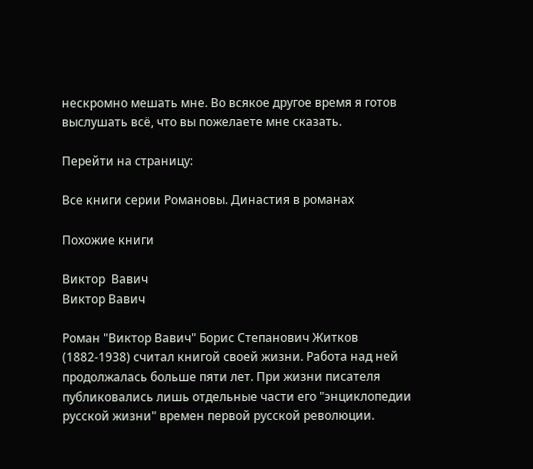нескромно мешать мне. Во всякое другое время я готов выслушать всё, что вы пожелаете мне сказать.

Перейти на страницу:

Все книги серии Романовы. Династия в романах

Похожие книги

Виктор  Вавич
Виктор Вавич

Роман "Виктор Вавич" Борис Степанович Житков (1882-1938) считал книгой своей жизни. Работа над ней продолжалась больше пяти лет. При жизни писателя публиковались лишь отдельные части его "энциклопедии русской жизни" времен первой русской революции.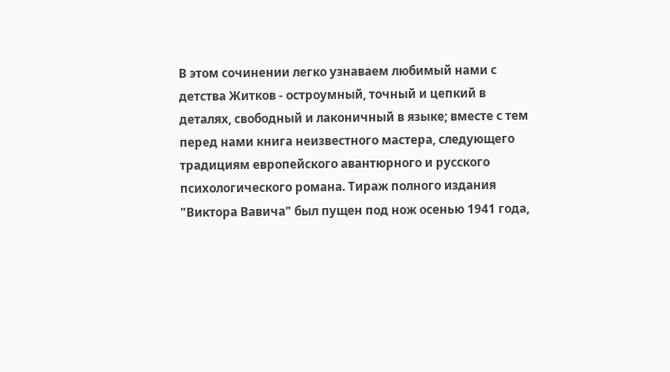В этом сочинении легко узнаваем любимый нами с детства Житков - остроумный, точный и цепкий в деталях, свободный и лаконичный в языке; вместе с тем перед нами книга неизвестного мастера, следующего традициям европейского авантюрного и русского психологического романа. Тираж полного издания "Виктора Вавича" был пущен под нож осенью 1941 года,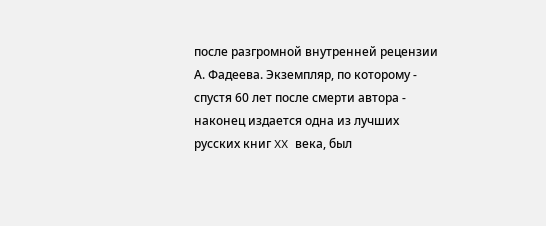после разгромной внутренней рецензии А. Фадеева. Экземпляр, по которому - спустя 60 лет после смерти автора - наконец издается одна из лучших русских книг XX века, был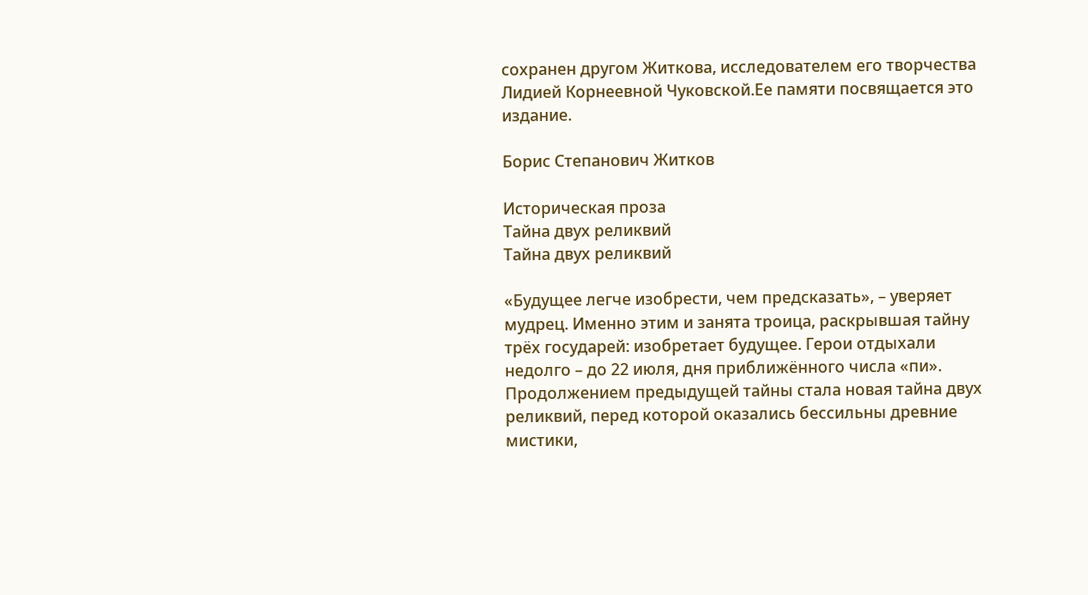сохранен другом Житкова, исследователем его творчества Лидией Корнеевной Чуковской.Ее памяти посвящается это издание.

Борис Степанович Житков

Историческая проза
Тайна двух реликвий
Тайна двух реликвий

«Будущее легче изобрести, чем предсказать», – уверяет мудрец. Именно этим и занята троица, раскрывшая тайну трёх государей: изобретает будущее. Герои отдыхали недолго – до 22 июля, дня приближённого числа «пи». Продолжением предыдущей тайны стала новая тайна двух реликвий, перед которой оказались бессильны древние мистики,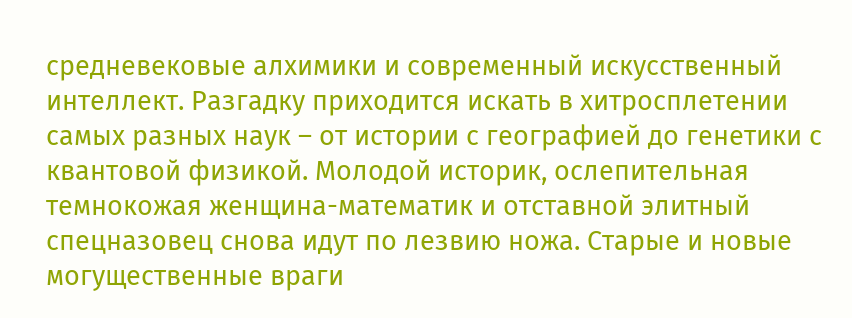средневековые алхимики и современный искусственный интеллект. Разгадку приходится искать в хитросплетении самых разных наук – от истории с географией до генетики с квантовой физикой. Молодой историк, ослепительная темнокожая женщина-математик и отставной элитный спецназовец снова идут по лезвию ножа. Старые и новые могущественные враги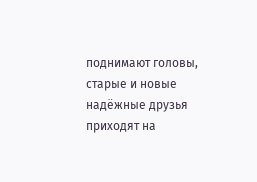поднимают головы, старые и новые надёжные друзья приходят на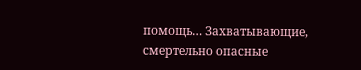помощь… Захватывающие, смертельно опасные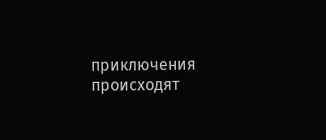приключения происходят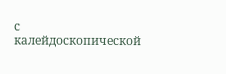с калейдоскопической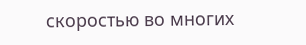скоростью во многих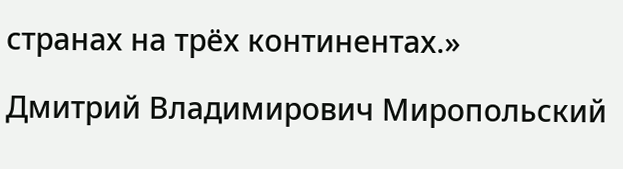странах на трёх континентах.»

Дмитрий Владимирович Миропольский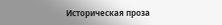Историческая проза